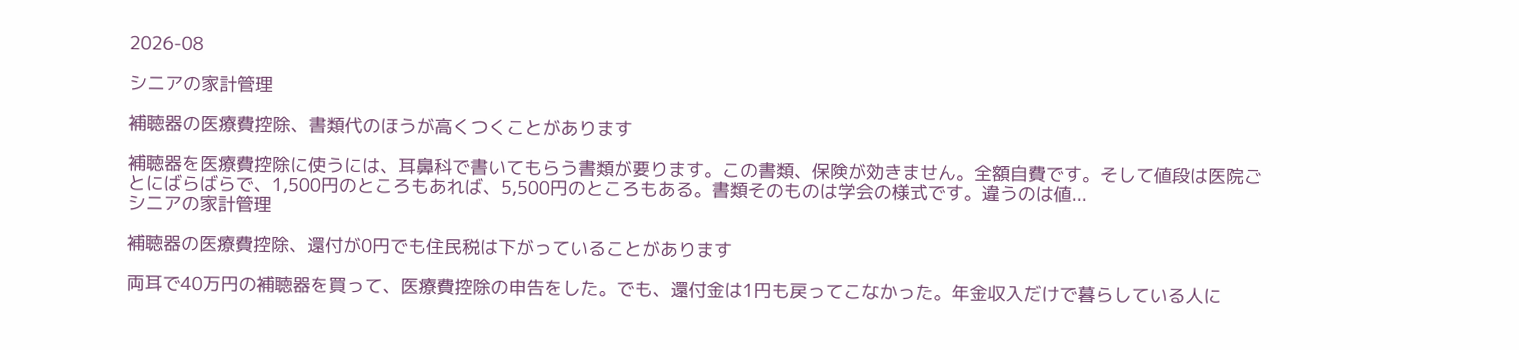2026-08

シニアの家計管理

補聴器の医療費控除、書類代のほうが高くつくことがあります

補聴器を医療費控除に使うには、耳鼻科で書いてもらう書類が要ります。この書類、保険が効きません。全額自費です。そして値段は医院ごとにばらばらで、1,500円のところもあれば、5,500円のところもある。書類そのものは学会の様式です。違うのは値...
シニアの家計管理

補聴器の医療費控除、還付が0円でも住民税は下がっていることがあります

両耳で40万円の補聴器を買って、医療費控除の申告をした。でも、還付金は1円も戻ってこなかった。年金収入だけで暮らしている人に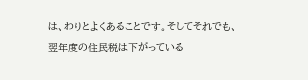は、わりとよくあることです。そしてそれでも、翌年度の住民税は下がっている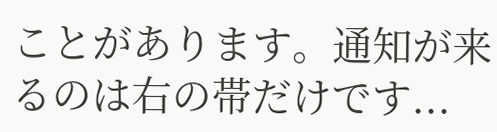ことがあります。通知が来るのは右の帯だけです...